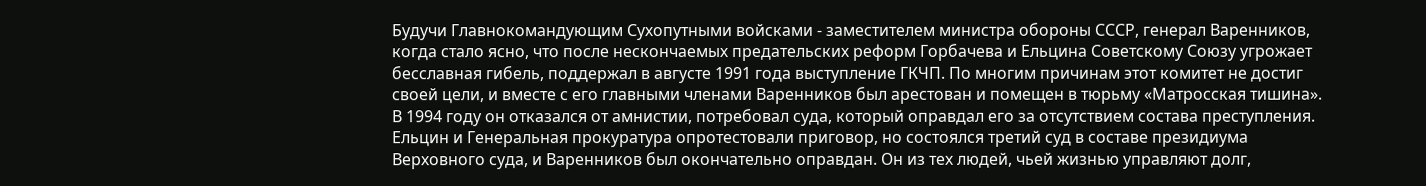Будучи Главнокомандующим Сухопутными войсками - заместителем министра обороны СССР, генерал Варенников, когда стало ясно, что после нескончаемых предательских реформ Горбачева и Ельцина Советскому Союзу угрожает бесславная гибель, поддержал в августе 1991 года выступление ГКЧП. По многим причинам этот комитет не достиг своей цели, и вместе с его главными членами Варенников был арестован и помещен в тюрьму «Матросская тишина». В 1994 году он отказался от амнистии, потребовал суда, который оправдал его за отсутствием состава преступления. Ельцин и Генеральная прокуратура опротестовали приговор, но состоялся третий суд в составе президиума Верховного суда, и Варенников был окончательно оправдан. Он из тех людей, чьей жизнью управляют долг,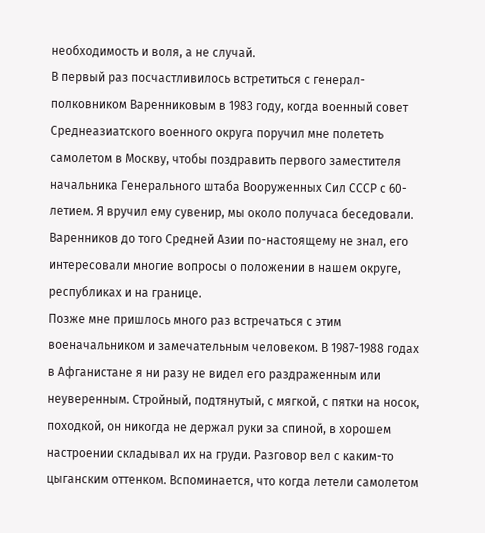необходимость и воля, а не случай.
В первый раз посчастливилось встретиться с генерал-полковником Варенниковым в 1983 году, когда военный совет Среднеазиатского военного округа поручил мне полететь самолетом в Москву, чтобы поздравить первого заместителя начальника Генерального штаба Вооруженных Сил СССР с 60-летием. Я вручил ему сувенир, мы около получаса беседовали. Варенников до того Средней Азии по-настоящему не знал, его интересовали многие вопросы о положении в нашем округе, республиках и на границе.
Позже мне пришлось много раз встречаться с этим военачальником и замечательным человеком. В 1987-1988 годах в Афганистане я ни разу не видел его раздраженным или неуверенным. Стройный, подтянутый, с мягкой, с пятки на носок, походкой, он никогда не держал руки за спиной, в хорошем настроении складывал их на груди. Разговор вел с каким-то цыганским оттенком. Вспоминается, что когда летели самолетом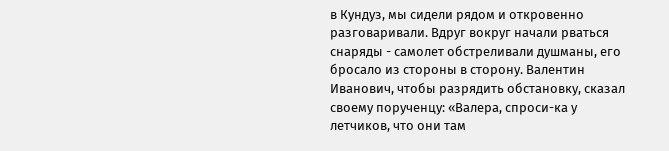в Кундуз, мы сидели рядом и откровенно разговаривали. Вдруг вокруг начали рваться снаряды - самолет обстреливали душманы, его бросало из стороны в сторону. Валентин Иванович, чтобы разрядить обстановку, сказал своему порученцу: «Валера, спроси-ка у летчиков, что они там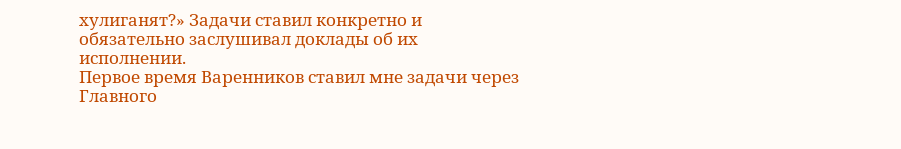хулиганят?» Задачи ставил конкретно и обязательно заслушивал доклады об их исполнении.
Первое время Варенников ставил мне задачи через Главного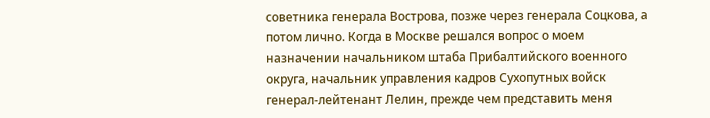советника генерала Вострова, позже через генерала Соцкова, а потом лично. Когда в Москве решался вопрос о моем назначении начальником штаба Прибалтийского военного округа, начальник управления кадров Сухопутных войск генерал-лейтенант Лелин, прежде чем представить меня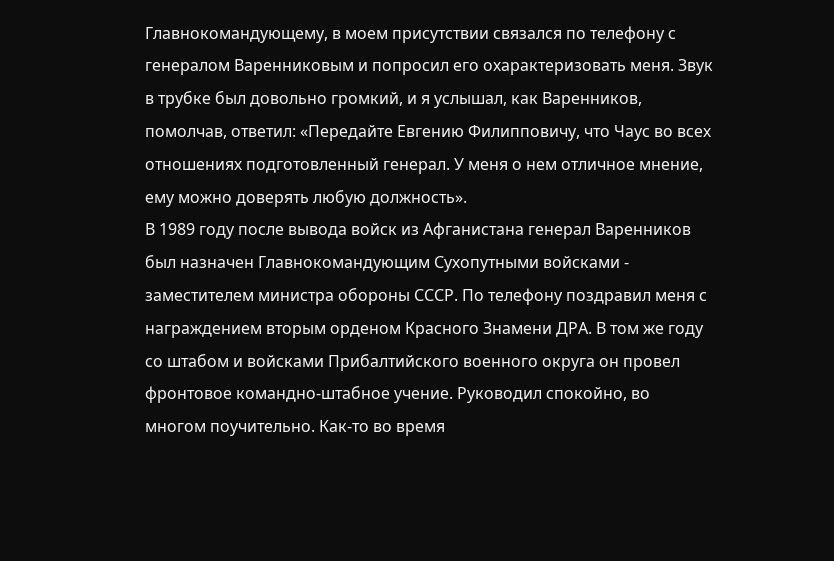Главнокомандующему, в моем присутствии связался по телефону с генералом Варенниковым и попросил его охарактеризовать меня. Звук в трубке был довольно громкий, и я услышал, как Варенников, помолчав, ответил: «Передайте Евгению Филипповичу, что Чаус во всех отношениях подготовленный генерал. У меня о нем отличное мнение, ему можно доверять любую должность».
В 1989 году после вывода войск из Афганистана генерал Варенников был назначен Главнокомандующим Сухопутными войсками - заместителем министра обороны СССР. По телефону поздравил меня с награждением вторым орденом Красного Знамени ДРА. В том же году со штабом и войсками Прибалтийского военного округа он провел фронтовое командно-штабное учение. Руководил спокойно, во многом поучительно. Как-то во время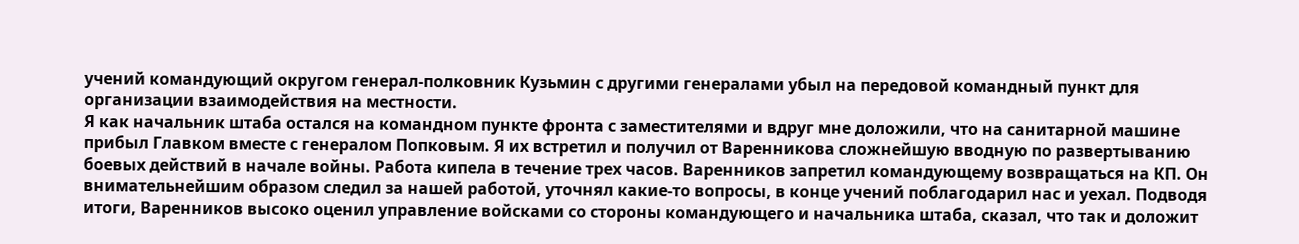учений командующий округом генерал-полковник Кузьмин с другими генералами убыл на передовой командный пункт для организации взаимодействия на местности.
Я как начальник штаба остался на командном пункте фронта с заместителями и вдруг мне доложили, что на санитарной машине прибыл Главком вместе с генералом Попковым. Я их встретил и получил от Варенникова сложнейшую вводную по развертыванию боевых действий в начале войны. Работа кипела в течение трех часов. Варенников запретил командующему возвращаться на КП. Он внимательнейшим образом следил за нашей работой, уточнял какие-то вопросы, в конце учений поблагодарил нас и уехал. Подводя итоги, Варенников высоко оценил управление войсками со стороны командующего и начальника штаба, сказал, что так и доложит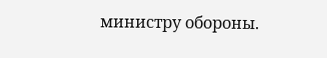министру обороны.